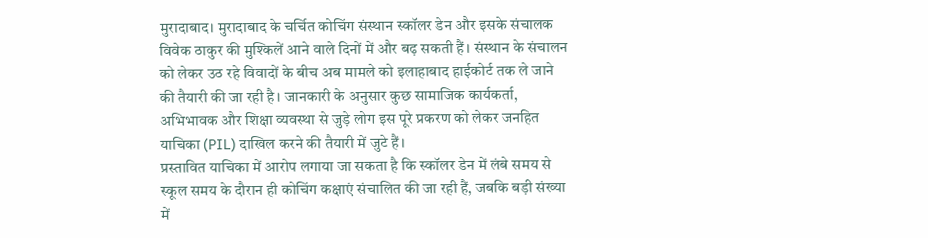मुरादाबाद। मुरादाबाद के चर्चित कोचिंग संस्थान स्कॉलर डेन और इसके संचालक विवेक ठाकुर की मुश्किलें आने वाले दिनों में और बढ़ सकती हैं। संस्थान के संचालन को लेकर उठ रहे विवादों के बीच अब मामले को इलाहाबाद हाईकोर्ट तक ले जाने की तैयारी की जा रही है। जानकारी के अनुसार कुछ सामाजिक कार्यकर्ता, अभिभावक और शिक्षा व्यवस्था से जुड़े लोग इस पूरे प्रकरण को लेकर जनहित याचिका (PIL) दाखिल करने की तैयारी में जुटे हैं।
प्रस्तावित याचिका में आरोप लगाया जा सकता है कि स्कॉलर डेन में लंबे समय से स्कूल समय के दौरान ही कोचिंग कक्षाएं संचालित की जा रही हैं, जबकि बड़ी संख्या में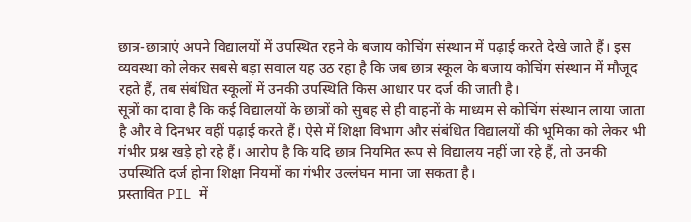छात्र-छात्राएं अपने विद्यालयों में उपस्थित रहने के बजाय कोचिंग संस्थान में पढ़ाई करते देखे जाते हैं। इस व्यवस्था को लेकर सबसे बड़ा सवाल यह उठ रहा है कि जब छात्र स्कूल के बजाय कोचिंग संस्थान में मौजूद रहते हैं, तब संबंधित स्कूलों में उनकी उपस्थिति किस आधार पर दर्ज की जाती है।
सूत्रों का दावा है कि कई विद्यालयों के छात्रों को सुबह से ही वाहनों के माध्यम से कोचिंग संस्थान लाया जाता है और वे दिनभर वहीं पढ़ाई करते हैं। ऐसे में शिक्षा विभाग और संबंधित विद्यालयों की भूमिका को लेकर भी गंभीर प्रश्न खड़े हो रहे हैं। आरोप है कि यदि छात्र नियमित रूप से विद्यालय नहीं जा रहे हैं, तो उनकी उपस्थिति दर्ज होना शिक्षा नियमों का गंभीर उल्लंघन माना जा सकता है।
प्रस्तावित PIL में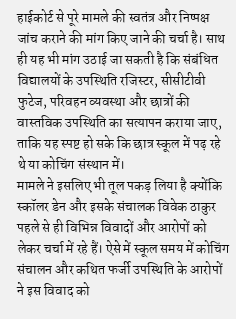हाईकोर्ट से पूरे मामले की स्वतंत्र और निष्पक्ष जांच कराने की मांग किए जाने की चर्चा है। साथ ही यह भी मांग उठाई जा सकती है कि संबंधित विद्यालयों के उपस्थिति रजिस्टर, सीसीटीवी फुटेज, परिवहन व्यवस्था और छात्रों की वास्तविक उपस्थिति का सत्यापन कराया जाए, ताकि यह स्पष्ट हो सके कि छात्र स्कूल में पढ़ रहे थे या कोचिंग संस्थान में।
मामले ने इसलिए भी तूल पकड़ लिया है क्योंकि स्कॉलर डेन और इसके संचालक विवेक ठाकुर पहले से ही विभिन्न विवादों और आरोपों को लेकर चर्चा में रहे हैं। ऐसे में स्कूल समय में कोचिंग संचालन और कथित फर्जी उपस्थिति के आरोपों ने इस विवाद को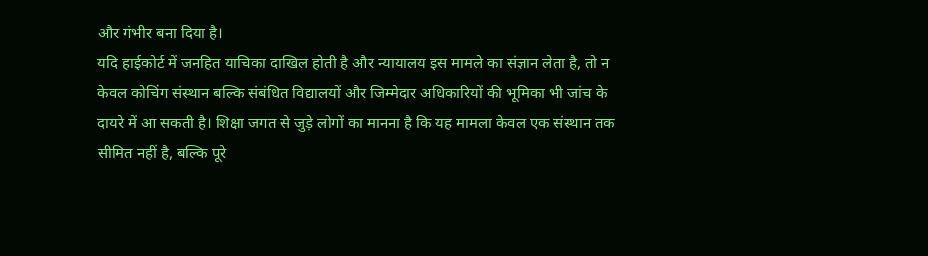और गंभीर बना दिया है।
यदि हाईकोर्ट में जनहित याचिका दाखिल होती है और न्यायालय इस मामले का संज्ञान लेता है, तो न केवल कोचिंग संस्थान बल्कि संबंधित विद्यालयों और जिम्मेदार अधिकारियों की भूमिका भी जांच के दायरे में आ सकती है। शिक्षा जगत से जुड़े लोगों का मानना है कि यह मामला केवल एक संस्थान तक सीमित नहीं है, बल्कि पूरे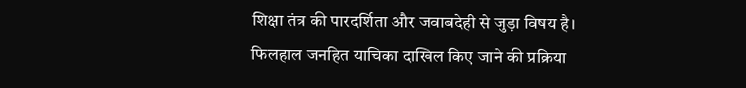शिक्षा तंत्र की पारदर्शिता और जवाबदेही से जुड़ा विषय है।
फिलहाल जनहित याचिका दाखिल किए जाने की प्रक्रिया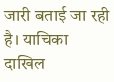जारी बताई जा रही है। याचिका दाखिल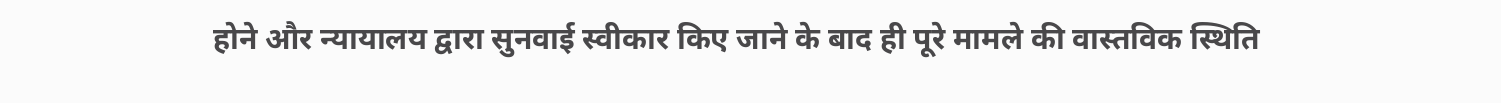होने और न्यायालय द्वारा सुनवाई स्वीकार किए जाने के बाद ही पूरे मामले की वास्तविक स्थिति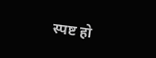स्पष्ट हो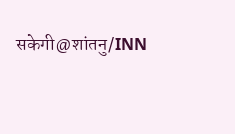सकेगी@शांतनु/INN